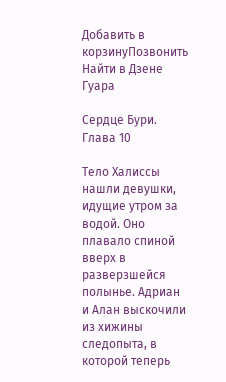Добавить в корзинуПозвонить
Найти в Дзене
Гуара

Сердце Бури. Глава 10

Тело Халиссы нашли девушки, идущие утром за водой. Оно плавало спиной вверх в разверзшейся полынье. Адриан и Алан выскочили из хижины следопыта, в которой теперь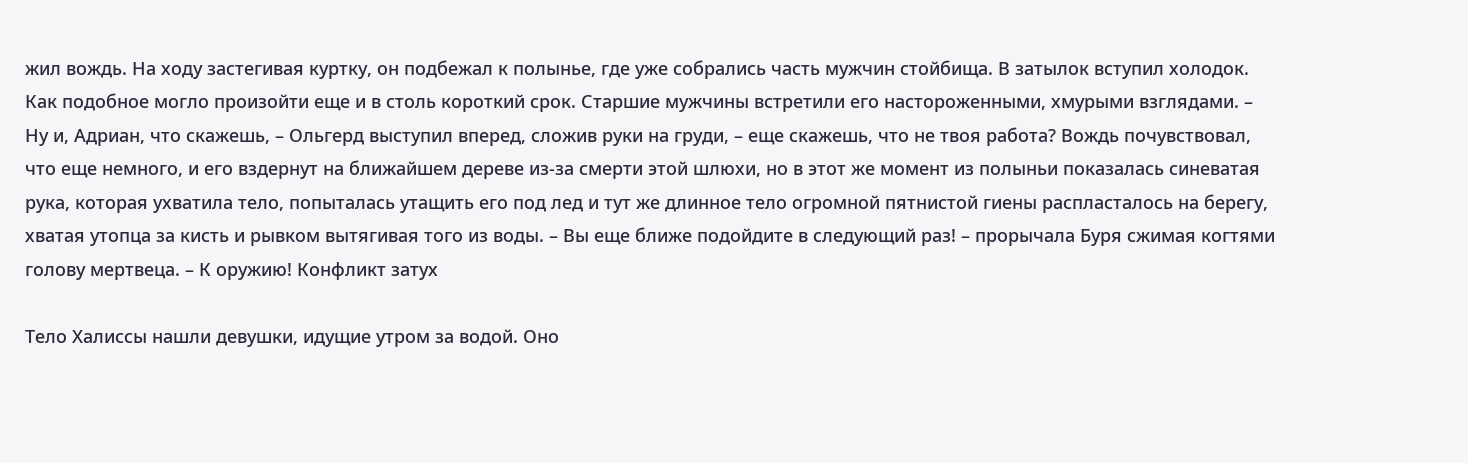жил вождь. На ходу застегивая куртку, он подбежал к полынье, где уже собрались часть мужчин стойбища. В затылок вступил холодок. Как подобное могло произойти еще и в столь короткий срок. Старшие мужчины встретили его настороженными, хмурыми взглядами. – Ну и, Адриан, что скажешь, – Ольгерд выступил вперед, сложив руки на груди, – еще скажешь, что не твоя работа? Вождь почувствовал, что еще немного, и его вздернут на ближайшем дереве из-за смерти этой шлюхи, но в этот же момент из полыньи показалась синеватая рука, которая ухватила тело, попыталась утащить его под лед и тут же длинное тело огромной пятнистой гиены распласталось на берегу, хватая утопца за кисть и рывком вытягивая того из воды. – Вы еще ближе подойдите в следующий раз! – прорычала Буря сжимая когтями голову мертвеца. – К оружию! Конфликт затух

Тело Халиссы нашли девушки, идущие утром за водой. Оно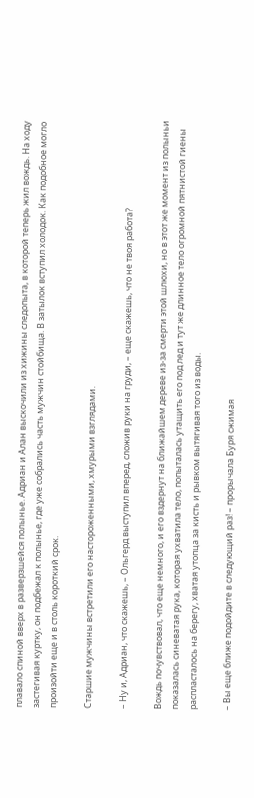плавало спиной вверх в разверзшейся полынье. Адриан и Алан выскочили из хижины следопыта, в которой теперь жил вождь. На ходу застегивая куртку, он подбежал к полынье, где уже собрались часть мужчин стойбища. В затылок вступил холодок. Как подобное могло произойти еще и в столь короткий срок.

Старшие мужчины встретили его настороженными, хмурыми взглядами.

– Ну и, Адриан, что скажешь, – Ольгерд выступил вперед, сложив руки на груди, – еще скажешь, что не твоя работа?

Вождь почувствовал, что еще немного, и его вздернут на ближайшем дереве из-за смерти этой шлюхи, но в этот же момент из полыньи показалась синеватая рука, которая ухватила тело, попыталась утащить его под лед и тут же длинное тело огромной пятнистой гиены распласталось на берегу, хватая утопца за кисть и рывком вытягивая того из воды.

– Вы еще ближе подойдите в следующий раз! – прорычала Буря сжимая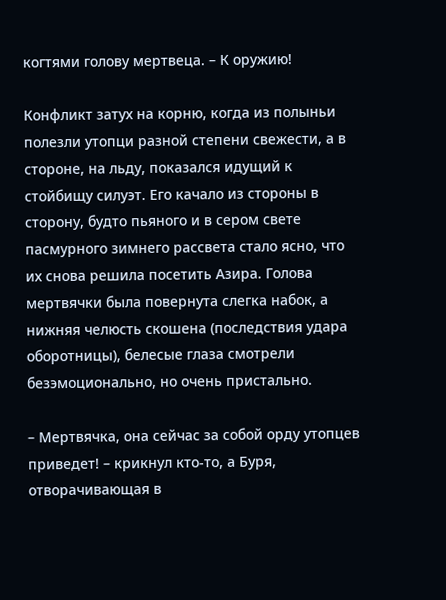когтями голову мертвеца. – К оружию!

Конфликт затух на корню, когда из полыньи полезли утопци разной степени свежести, а в стороне, на льду, показался идущий к стойбищу силуэт. Его качало из стороны в сторону, будто пьяного и в сером свете пасмурного зимнего рассвета стало ясно, что их снова решила посетить Азира. Голова мертвячки была повернута слегка набок, а нижняя челюсть скошена (последствия удара оборотницы), белесые глаза смотрели безэмоционально, но очень пристально.

– Мертвячка, она сейчас за собой орду утопцев приведет! – крикнул кто-то, а Буря, отворачивающая в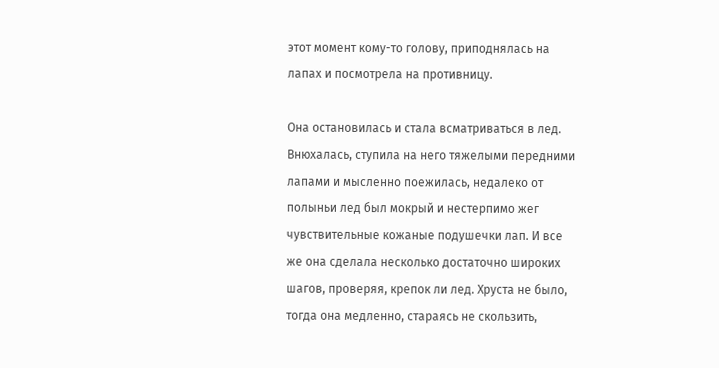этот момент кому-то голову, приподнялась на лапах и посмотрела на противницу.

Она остановилась и стала всматриваться в лед. Внюхалась, ступила на него тяжелыми передними лапами и мысленно поежилась, недалеко от полыньи лед был мокрый и нестерпимо жег чувствительные кожаные подушечки лап. И все же она сделала несколько достаточно широких шагов, проверяя, крепок ли лед. Хруста не было, тогда она медленно, стараясь не скользить,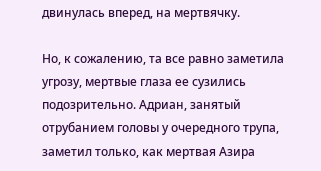двинулась вперед, на мертвячку.

Но, к сожалению, та все равно заметила угрозу, мертвые глаза ее сузились подозрительно. Адриан, занятый отрубанием головы у очередного трупа, заметил только, как мертвая Азира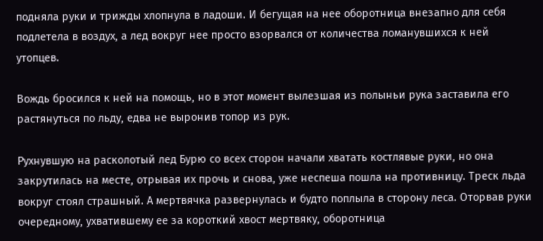подняла руки и трижды хлопнула в ладоши. И бегущая на нее оборотница внезапно для себя подлетела в воздух, а лед вокруг нее просто взорвался от количества ломанувшихся к ней утопцев.

Вождь бросился к ней на помощь, но в этот момент вылезшая из полыньи рука заставила его растянуться по льду, едва не выронив топор из рук.

Рухнувшую на расколотый лед Бурю со всех сторон начали хватать костлявые руки, но она закрутилась на месте, отрывая их прочь и снова, уже неспеша пошла на противницу. Треск льда вокруг стоял страшный. А мертвячка развернулась и будто поплыла в сторону леса. Оторвав руки очередному, ухватившему ее за короткий хвост мертвяку, оборотница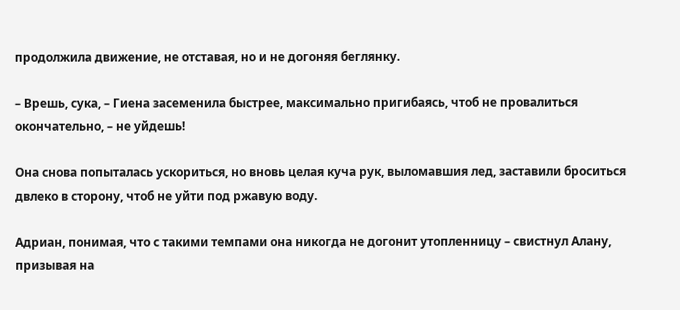продолжила движение, не отставая, но и не догоняя беглянку.

– Врешь, сука, – Гиена засеменила быстрее, максимально пригибаясь, чтоб не провалиться окончательно, – не уйдешь!

Она снова попыталась ускориться, но вновь целая куча рук, выломавшия лед, заставили броситься двлеко в сторону, чтоб не уйти под ржавую воду.

Адриан, понимая, что с такими темпами она никогда не догонит утопленницу – свистнул Алану, призывая на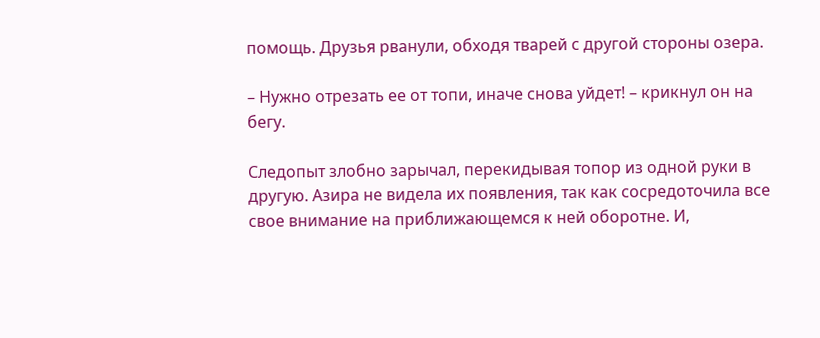помощь. Друзья рванули, обходя тварей с другой стороны озера.

– Нужно отрезать ее от топи, иначе снова уйдет! – крикнул он на бегу.

Следопыт злобно зарычал, перекидывая топор из одной руки в другую. Азира не видела их появления, так как сосредоточила все свое внимание на приближающемся к ней оборотне. И,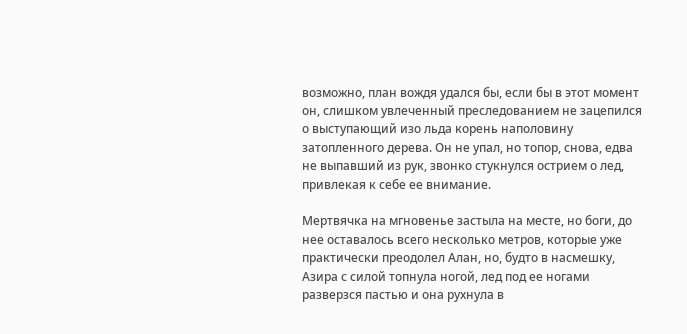возможно, план вождя удался бы, если бы в этот момент он, слишком увлеченный преследованием не зацепился о выступающий изо льда корень наполовину затопленного дерева. Он не упал, но топор, снова, едва не выпавший из рук, звонко стукнулся острием о лед, привлекая к себе ее внимание.

Мертвячка на мгновенье застыла на месте, но боги, до нее оставалось всего несколько метров, которые уже практически преодолел Алан, но, будто в насмешку, Азира с силой топнула ногой, лед под ее ногами разверзся пастью и она рухнула в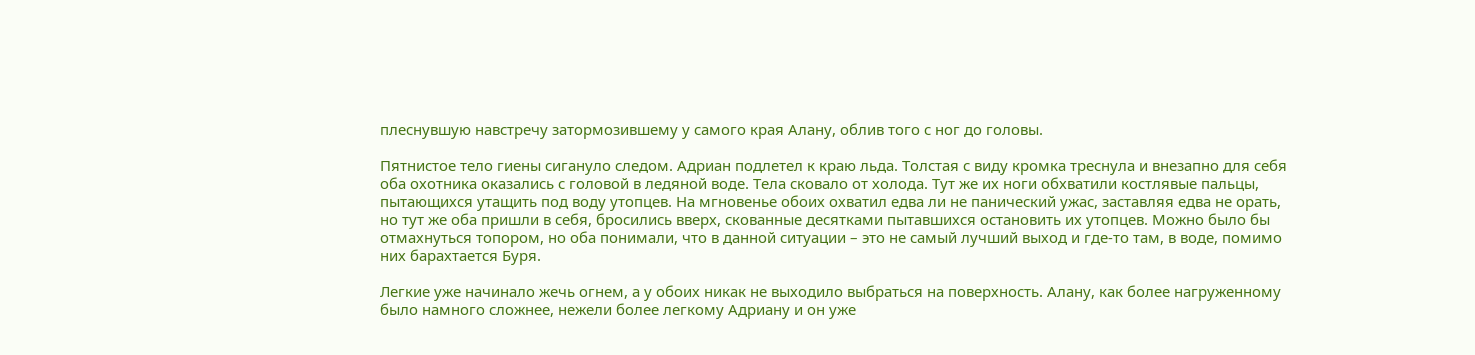плеснувшую навстречу затормозившему у самого края Алану, облив того с ног до головы.

Пятнистое тело гиены сигануло следом. Адриан подлетел к краю льда. Толстая с виду кромка треснула и внезапно для себя оба охотника оказались с головой в ледяной воде. Тела сковало от холода. Тут же их ноги обхватили костлявые пальцы, пытающихся утащить под воду утопцев. На мгновенье обоих охватил едва ли не панический ужас, заставляя едва не орать, но тут же оба пришли в себя, бросились вверх, скованные десятками пытавшихся остановить их утопцев. Можно было бы отмахнуться топором, но оба понимали, что в данной ситуации – это не самый лучший выход и где-то там, в воде, помимо них барахтается Буря.

Легкие уже начинало жечь огнем, а у обоих никак не выходило выбраться на поверхность. Алану, как более нагруженному было намного сложнее, нежели более легкому Адриану и он уже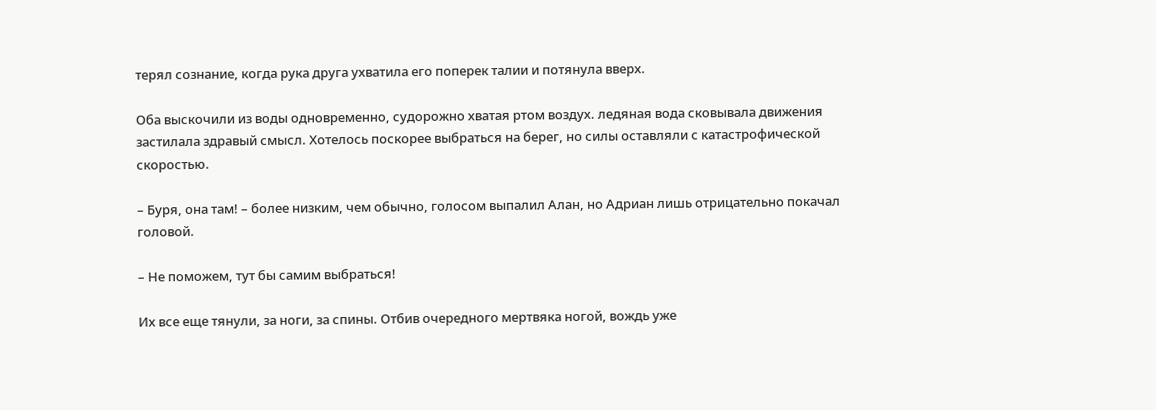терял сознание, когда рука друга ухватила его поперек талии и потянула вверх.

Оба выскочили из воды одновременно, судорожно хватая ртом воздух. ледяная вода сковывала движения застилала здравый смысл. Хотелось поскорее выбраться на берег, но силы оставляли с катастрофической скоростью.

– Буря, она там! – более низким, чем обычно, голосом выпалил Алан, но Адриан лишь отрицательно покачал головой.

– Не поможем, тут бы самим выбраться!

Их все еще тянули, за ноги, за спины. Отбив очередного мертвяка ногой, вождь уже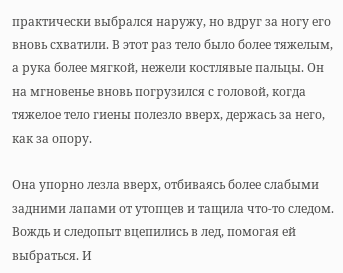практически выбрался наружу, но вдруг за ногу его вновь схватили. В этот раз тело было более тяжелым, а рука более мягкой, нежели костлявые пальцы. Он на мгновенье вновь погрузился с головой, когда тяжелое тело гиены полезло вверх, держась за него, как за опору.

Она упорно лезла вверх, отбиваясь более слабыми задними лапами от утопцев и тащила что-то следом. Вождь и следопыт вцепились в лед, помогая ей выбраться. И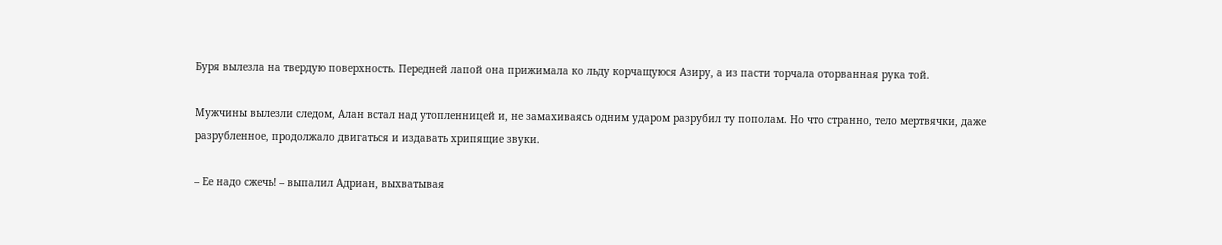Буря вылезла на твердую поверхность. Передней лапой она прижимала ко льду корчащуюся Азиру, а из пасти торчала оторванная рука той.

Мужчины вылезли следом, Алан встал над утопленницей и, не замахиваясь одним ударом разрубил ту пополам. Но что странно, тело мертвячки, даже разрубленное, продолжало двигаться и издавать хрипящие звуки.

– Ее надо сжечь! – выпалил Адриан, выхватывая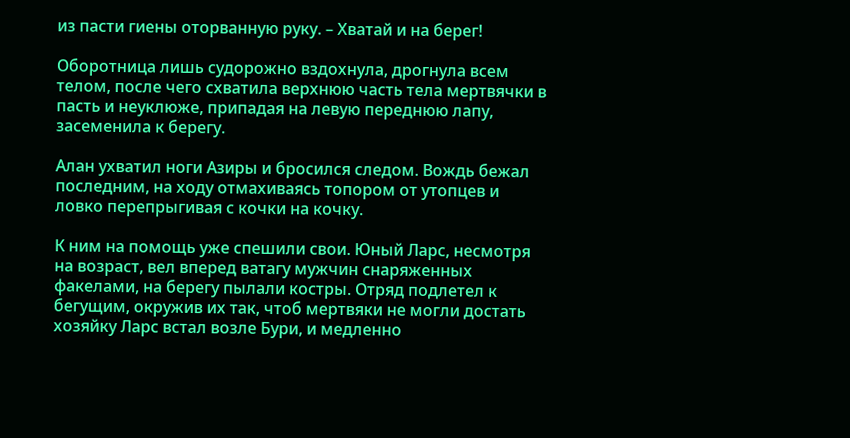из пасти гиены оторванную руку. – Хватай и на берег!

Оборотница лишь судорожно вздохнула, дрогнула всем телом, после чего схватила верхнюю часть тела мертвячки в пасть и неуклюже, припадая на левую переднюю лапу, засеменила к берегу.

Алан ухватил ноги Азиры и бросился следом. Вождь бежал последним, на ходу отмахиваясь топором от утопцев и ловко перепрыгивая с кочки на кочку.

К ним на помощь уже спешили свои. Юный Ларс, несмотря на возраст, вел вперед ватагу мужчин снаряженных факелами, на берегу пылали костры. Отряд подлетел к бегущим, окружив их так, чтоб мертвяки не могли достать хозяйку Ларс встал возле Бури, и медленно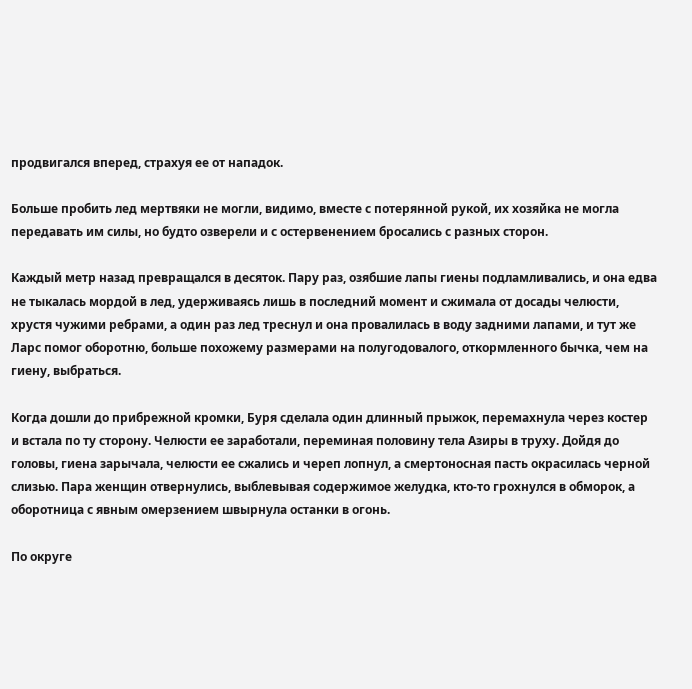продвигался вперед, страхуя ее от нападок.

Больше пробить лед мертвяки не могли, видимо, вместе с потерянной рукой, их хозяйка не могла передавать им силы, но будто озверели и с остервенением бросались с разных сторон.

Каждый метр назад превращался в десяток. Пару раз, озябшие лапы гиены подламливались, и она едва не тыкалась мордой в лед, удерживаясь лишь в последний момент и сжимала от досады челюсти, хрустя чужими ребрами, а один раз лед треснул и она провалилась в воду задними лапами, и тут же Ларс помог оборотню, больше похожему размерами на полугодовалого, откормленного бычка, чем на гиену, выбраться.

Когда дошли до прибрежной кромки, Буря сделала один длинный прыжок, перемахнула через костер и встала по ту сторону. Челюсти ее заработали, переминая половину тела Азиры в труху. Дойдя до головы, гиена зарычала, челюсти ее сжались и череп лопнул, а смертоносная пасть окрасилась черной слизью. Пара женщин отвернулись, выблевывая содержимое желудка, кто-то грохнулся в обморок, а оборотница с явным омерзением швырнула останки в огонь.

По округе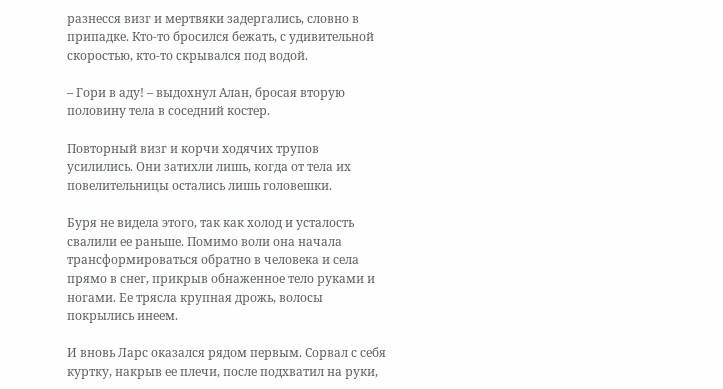разнесся визг и мертвяки задергались, словно в припадке. Кто-то бросился бежать, с удивительной скоростью, кто-то скрывался под водой.

– Гори в аду! – выдохнул Алан, бросая вторую половину тела в соседний костер.

Повторный визг и корчи ходячих трупов усилились. Они затихли лишь, когда от тела их повелительницы остались лишь головешки.

Буря не видела этого, так как холод и усталость свалили ее раньше. Помимо воли она начала трансформироваться обратно в человека и села прямо в снег, прикрыв обнаженное тело руками и ногами. Ее трясла крупная дрожь, волосы покрылись инеем.

И вновь Ларс оказался рядом первым. Сорвал с себя куртку, накрыв ее плечи, после подхватил на руки,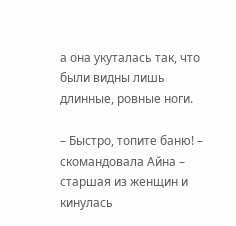а она укуталась так, что были видны лишь длинные, ровные ноги.

– Быстро, топите баню! – скомандовала Айна – старшая из женщин и кинулась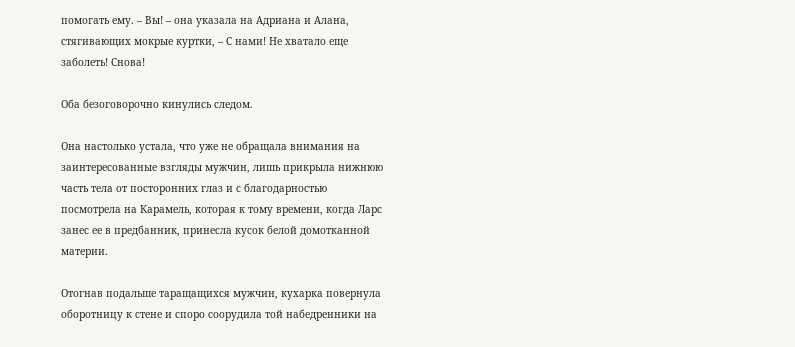помогать ему. – Вы! – она указала на Адриана и Алана, стягивающих мокрые куртки, – С нами! Не хватало еще заболеть! Снова!

Оба безоговорочно кинулись следом.

Она настолько устала, что уже не обращала внимания на заинтересованные взгляды мужчин, лишь прикрыла нижнюю часть тела от посторонних глаз и с благодарностью посмотрела на Карамель, которая к тому времени, когда Ларс занес ее в предбанник, принесла кусок белой домотканной материи.

Отогнав подальше таращащихся мужчин, кухарка повернула оборотницу к стене и споро соорудила той набедренники на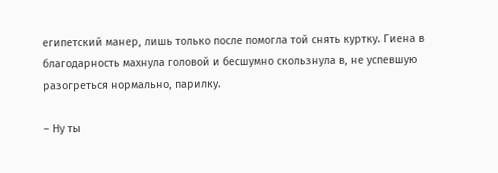египетский манер, лишь только после помогла той снять куртку. Гиена в благодарность махнула головой и бесшумно скользнула в, не успевшую разогреться нормально, парилку.

– Ну ты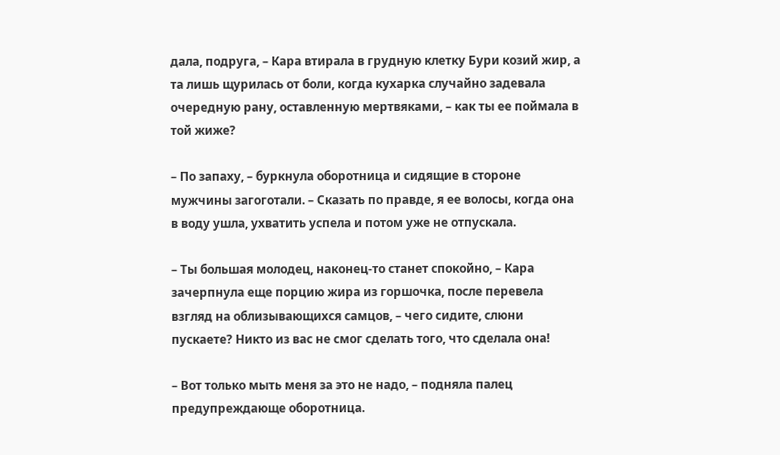дала, подруга, – Кара втирала в грудную клетку Бури козий жир, а та лишь щурилась от боли, когда кухарка случайно задевала очередную рану, оставленную мертвяками, – как ты ее поймала в той жиже?

– По запаху, – буркнула оборотница и сидящие в стороне мужчины загоготали. – Сказать по правде, я ее волосы, когда она в воду ушла, ухватить успела и потом уже не отпускала.

– Ты большая молодец, наконец-то станет спокойно, – Кара зачерпнула еще порцию жира из горшочка, после перевела взгляд на облизывающихся самцов, – чего сидите, слюни пускаете? Никто из вас не смог сделать того, что сделала она!

– Вот только мыть меня за это не надо, – подняла палец предупреждающе оборотница.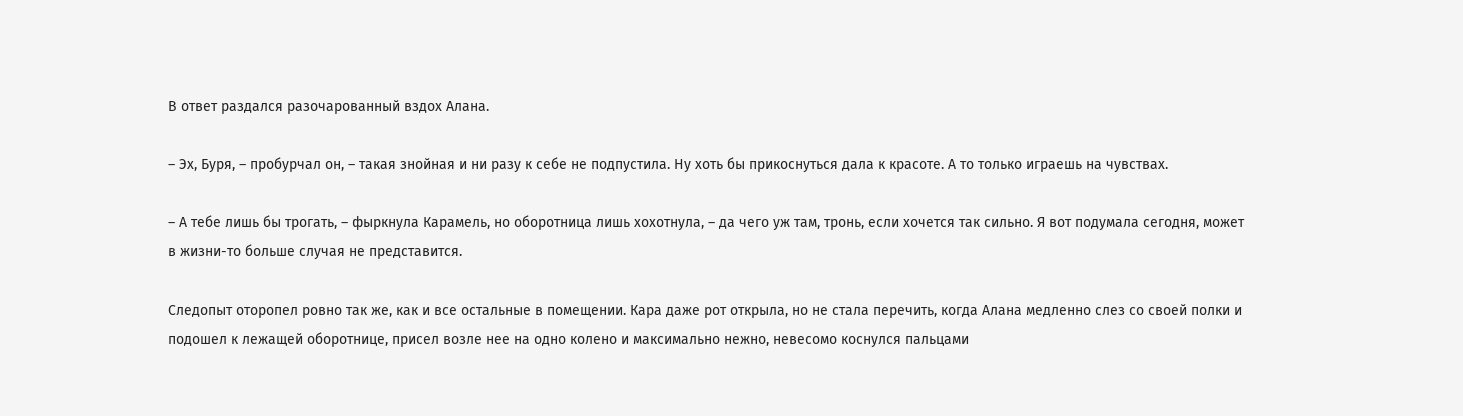В ответ раздался разочарованный вздох Алана.

– Эх, Буря, – пробурчал он, – такая знойная и ни разу к себе не подпустила. Ну хоть бы прикоснуться дала к красоте. А то только играешь на чувствах.

– А тебе лишь бы трогать, – фыркнула Карамель, но оборотница лишь хохотнула, – да чего уж там, тронь, если хочется так сильно. Я вот подумала сегодня, может в жизни-то больше случая не представится.

Следопыт оторопел ровно так же, как и все остальные в помещении. Кара даже рот открыла, но не стала перечить, когда Алана медленно слез со своей полки и подошел к лежащей оборотнице, присел возле нее на одно колено и максимально нежно, невесомо коснулся пальцами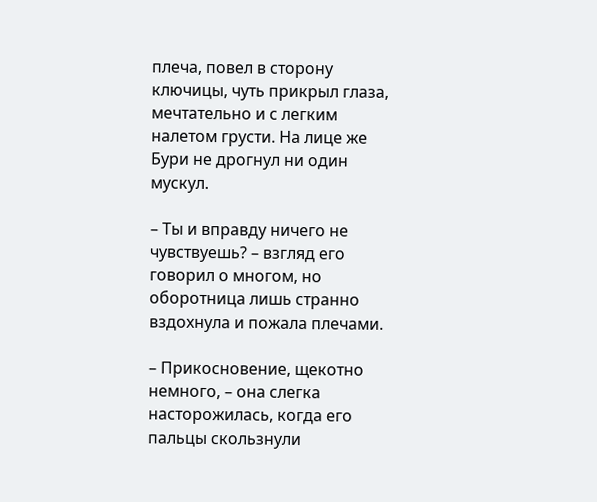плеча, повел в сторону ключицы, чуть прикрыл глаза, мечтательно и с легким налетом грусти. На лице же Бури не дрогнул ни один мускул.

– Ты и вправду ничего не чувствуешь? – взгляд его говорил о многом, но оборотница лишь странно вздохнула и пожала плечами.

– Прикосновение, щекотно немного, – она слегка насторожилась, когда его пальцы скользнули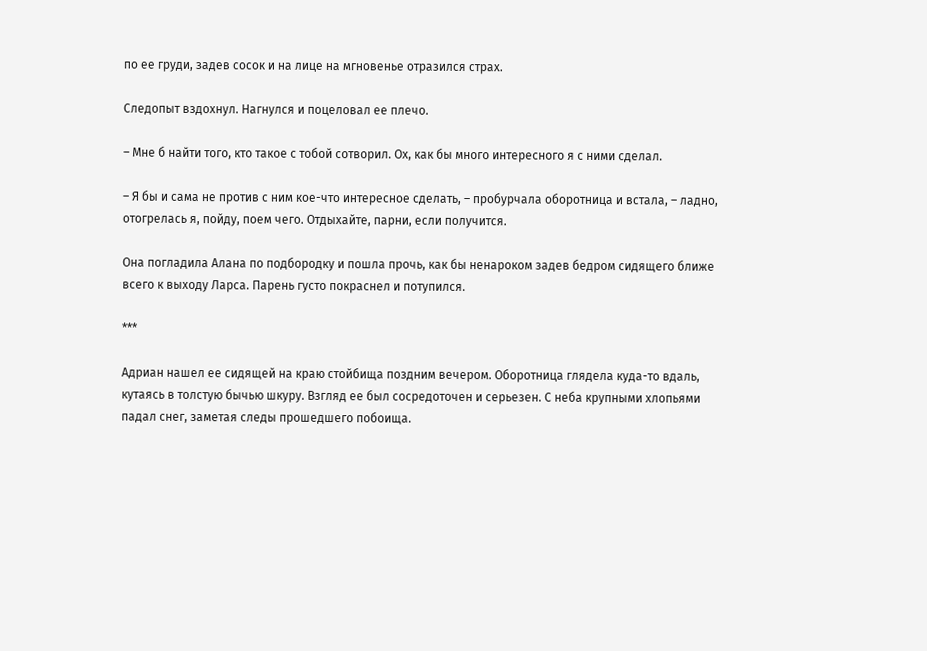по ее груди, задев сосок и на лице на мгновенье отразился страх.

Следопыт вздохнул. Нагнулся и поцеловал ее плечо.

– Мне б найти того, кто такое с тобой сотворил. Ох, как бы много интересного я с ними сделал.

– Я бы и сама не против с ним кое-что интересное сделать, – пробурчала оборотница и встала, – ладно, отогрелась я, пойду, поем чего. Отдыхайте, парни, если получится.

Она погладила Алана по подбородку и пошла прочь, как бы ненароком задев бедром сидящего ближе всего к выходу Ларса. Парень густо покраснел и потупился.

***

Адриан нашел ее сидящей на краю стойбища поздним вечером. Оборотница глядела куда-то вдаль, кутаясь в толстую бычью шкуру. Взгляд ее был сосредоточен и серьезен. С неба крупными хлопьями падал снег, заметая следы прошедшего побоища.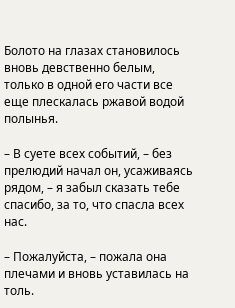Болото на глазах становилось вновь девственно белым, только в одной его части все еще плескалась ржавой водой полынья.

– В суете всех событий, – без прелюдий начал он, усаживаясь рядом, – я забыл сказать тебе спасибо, за то, что спасла всех нас.

– Пожалуйста, – пожала она плечами и вновь уставилась на толь.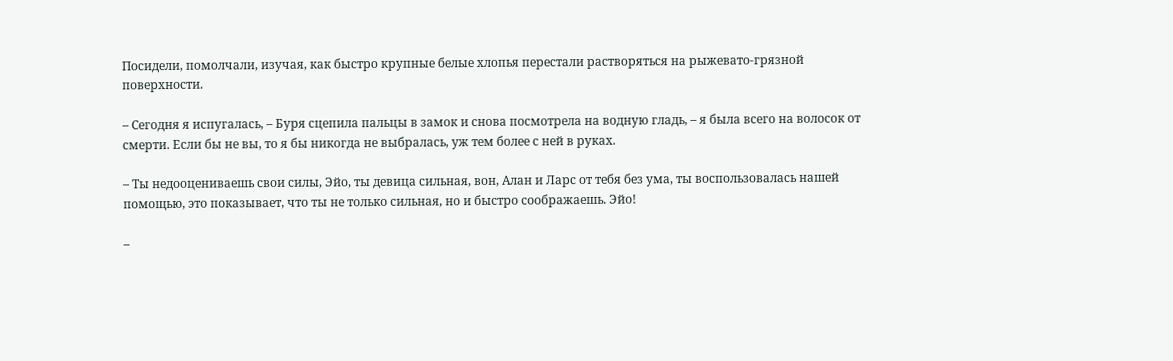Посидели, помолчали, изучая, как быстро крупные белые хлопья перестали растворяться на рыжевато-грязной поверхности.

– Сегодня я испугалась, – Буря сцепила пальцы в замок и снова посмотрела на водную гладь, – я была всего на волосок от смерти. Если бы не вы, то я бы никогда не выбралась, уж тем более с ней в руках.

– Ты недооцениваешь свои силы, Эйо, ты девица сильная, вон, Алан и Ларс от тебя без ума, ты воспользовалась нашей помощью, это показывает, что ты не только сильная, но и быстро соображаешь. Эйо!

–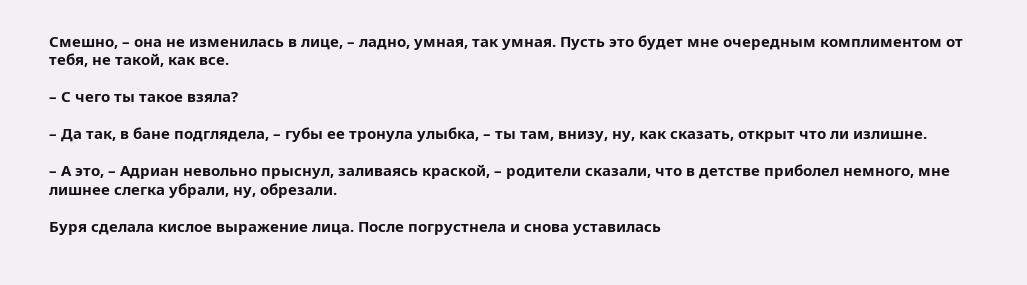Смешно, – она не изменилась в лице, – ладно, умная, так умная. Пусть это будет мне очередным комплиментом от тебя, не такой, как все.

– С чего ты такое взяла?

– Да так, в бане подглядела, – губы ее тронула улыбка, – ты там, внизу, ну, как сказать, открыт что ли излишне.

– А это, – Адриан невольно прыснул, заливаясь краской, – родители сказали, что в детстве приболел немного, мне лишнее слегка убрали, ну, обрезали.

Буря сделала кислое выражение лица. После погрустнела и снова уставилась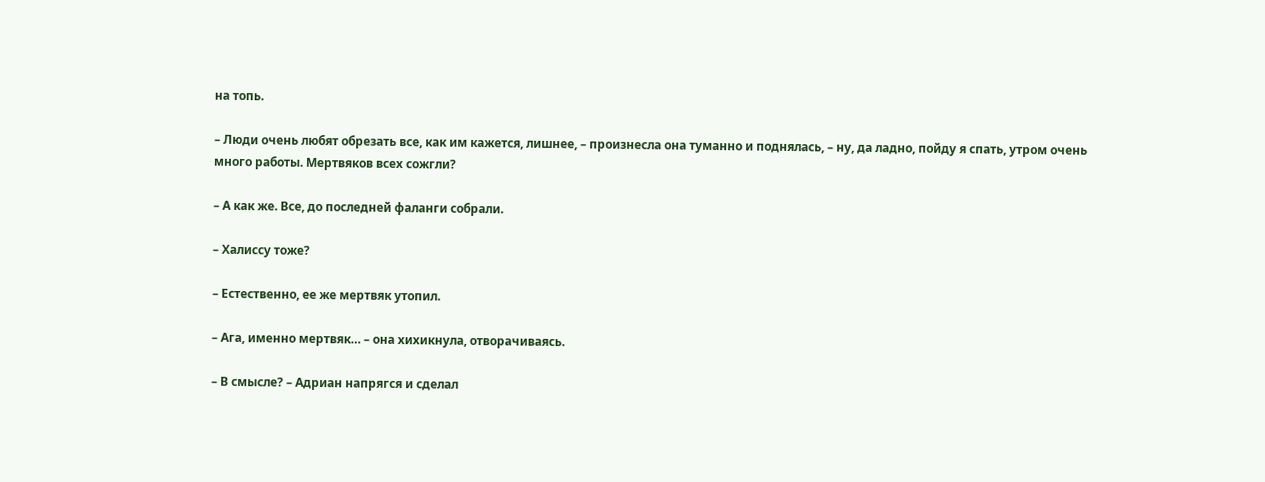на топь.

– Люди очень любят обрезать все, как им кажется, лишнее, – произнесла она туманно и поднялась, – ну, да ладно, пойду я спать, утром очень много работы. Мертвяков всех сожгли?

– А как же. Все, до последней фаланги собрали.

– Халиссу тоже?

– Естественно, ее же мертвяк утопил.

– Ага, именно мертвяк… – она хихикнула, отворачиваясь.

– В смысле? – Адриан напрягся и сделал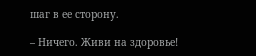шаг в ее сторону.

– Ничего. Живи на здоровье!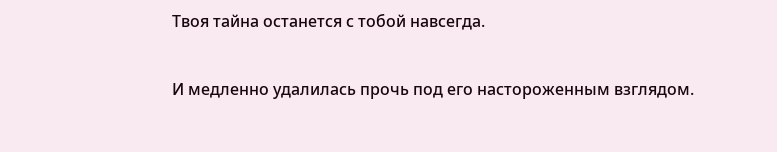Твоя тайна останется с тобой навсегда.

И медленно удалилась прочь под его настороженным взглядом.